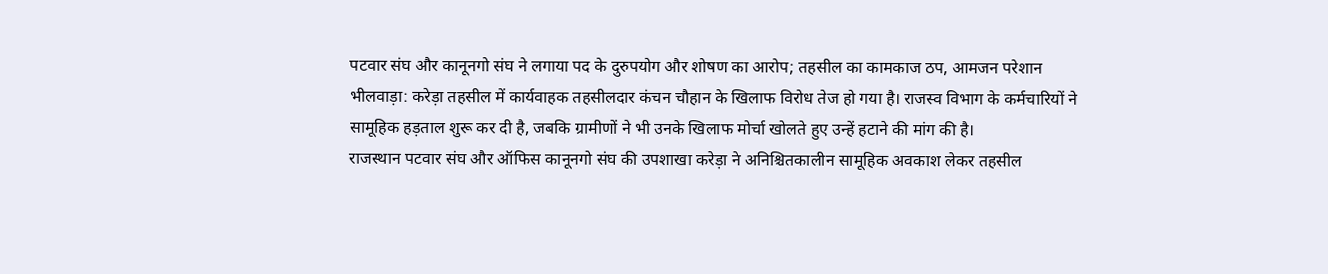पटवार संघ और कानूनगो संघ ने लगाया पद के दुरुपयोग और शोषण का आरोप; तहसील का कामकाज ठप, आमजन परेशान
भीलवाड़ा: करेड़ा तहसील में कार्यवाहक तहसीलदार कंचन चौहान के खिलाफ विरोध तेज हो गया है। राजस्व विभाग के कर्मचारियों ने सामूहिक हड़ताल शुरू कर दी है, जबकि ग्रामीणों ने भी उनके खिलाफ मोर्चा खोलते हुए उन्हें हटाने की मांग की है।
राजस्थान पटवार संघ और ऑफिस कानूनगो संघ की उपशाखा करेड़ा ने अनिश्चितकालीन सामूहिक अवकाश लेकर तहसील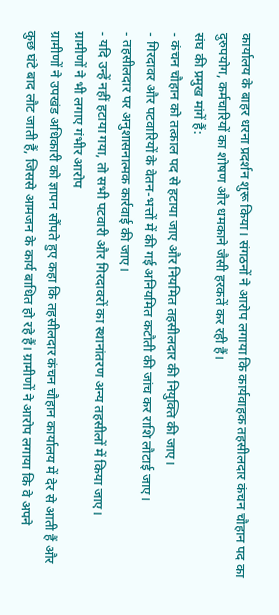कार्यालय के बाहर धरना प्रदर्शन शुरू किया। संगठनों ने आरोप लगाया कि कार्यवाहक तहसीलदार कंचन चौहान पद का दुरुपयोग, कर्मचारियों का शोषण और धमकाने जैसी हरकतें कर रही हैं।
संघ की प्रमुख मांगें हैं:
- कंचन चौहान को तत्काल पद से हटाया जाए और नियमित तहसीलदार की नियुक्ति की जाए।
- गिरदावर और पटवारियों के वेतन-भत्तों में की गई अनियमित कटौती की जांच कर राशि लौटाई जाए।
- तहसीलदार पर अनुशासनात्मक कार्रवाई की जाए।
- यदि उन्हें नहीं हटाया गया, तो सभी पटवारी और गिरदावरों का स्थानांतरण अन्य तहसीलों में किया जाए।
ग्रामीणों ने भी लगाए गंभीर आरोप
ग्रामीणों ने उपखंड अधिकारी को ज्ञापन सौंपते हुए कहा कि तहसीलदार कंचन चौहान कार्यालय में देर से आती हैं और कुछ घंटे बाद लौट जाती हैं, जिससे आमजन के कार्य बाधित हो रहे हैं। ग्रामीणों ने आरोप लगाया कि वे अपने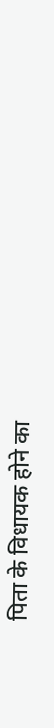पिता के विधायक होने का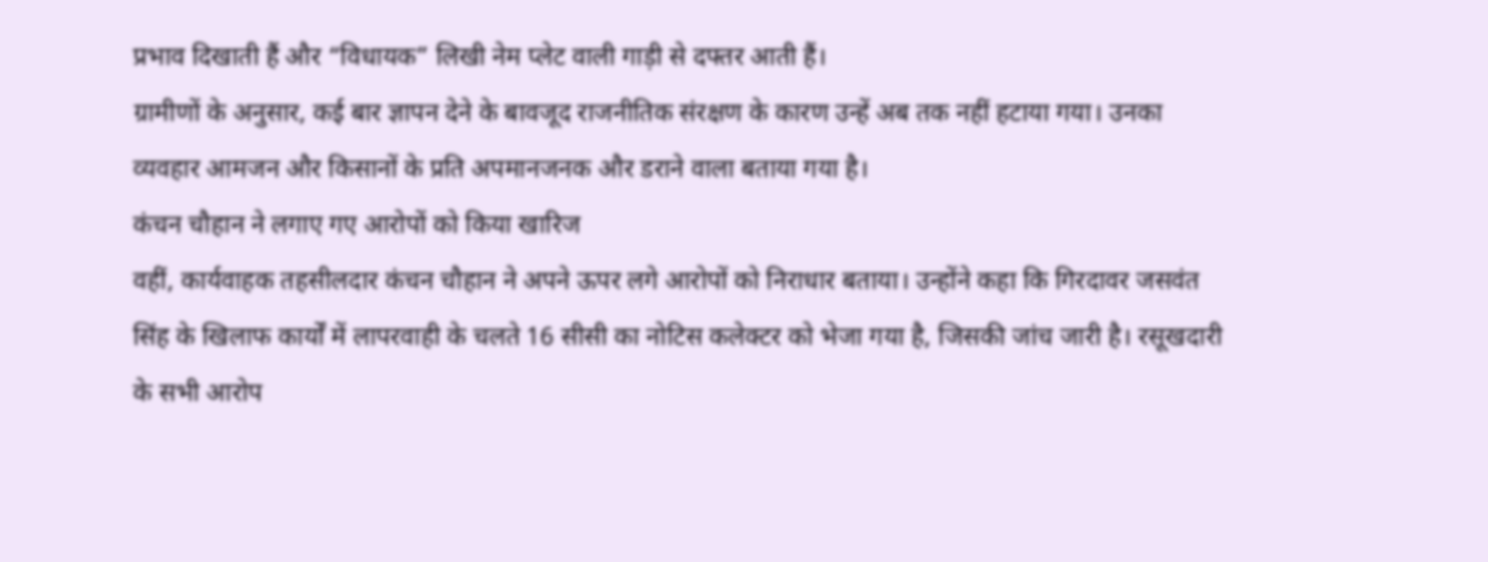प्रभाव दिखाती हैं और “विधायक” लिखी नेम प्लेट वाली गाड़ी से दफ्तर आती हैं।
ग्रामीणों के अनुसार, कई बार ज्ञापन देने के बावजूद राजनीतिक संरक्षण के कारण उन्हें अब तक नहीं हटाया गया। उनका व्यवहार आमजन और किसानों के प्रति अपमानजनक और डराने वाला बताया गया है।
कंचन चौहान ने लगाए गए आरोपों को किया खारिज
वहीं, कार्यवाहक तहसीलदार कंचन चौहान ने अपने ऊपर लगे आरोपों को निराधार बताया। उन्होंने कहा कि गिरदावर जसवंत सिंह के खिलाफ कार्यों में लापरवाही के चलते 16 सीसी का नोटिस कलेक्टर को भेजा गया है, जिसकी जांच जारी है। रसूखदारी के सभी आरोप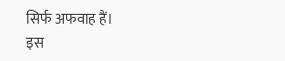सिर्फ अफवाह हैं।
इस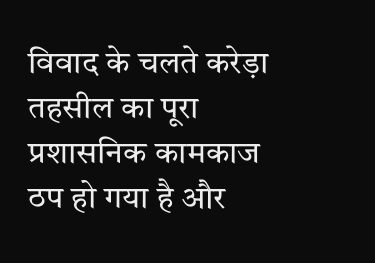विवाद के चलते करेड़ा तहसील का पूरा प्रशासनिक कामकाज ठप हो गया है और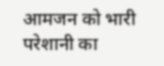आमजन को भारी परेशानी का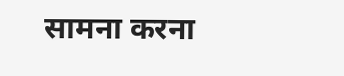सामना करना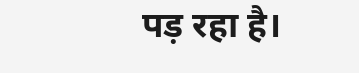पड़ रहा है।